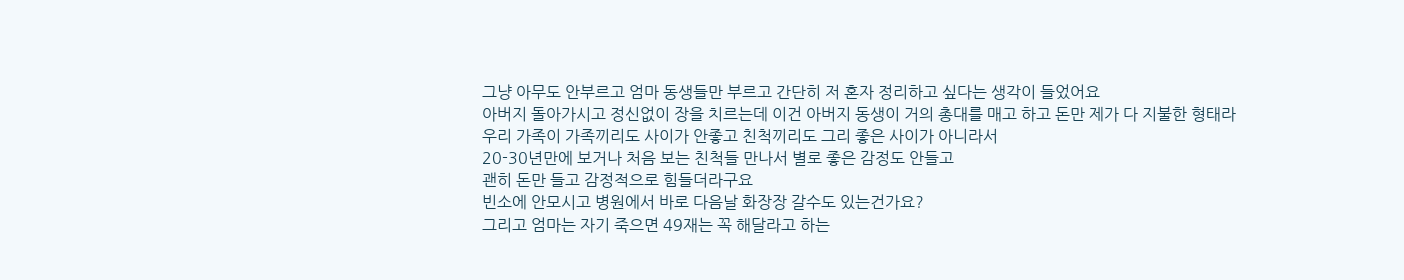그냥 아무도 안부르고 엄마 동생들만 부르고 간단히 저 혼자 정리하고 싶다는 생각이 들었어요
아버지 돌아가시고 정신없이 장을 치르는데 이건 아버지 동생이 거의 총대를 매고 하고 돈만 제가 다 지불한 형태라
우리 가족이 가족끼리도 사이가 안좋고 친척끼리도 그리 좋은 사이가 아니라서
20-30년만에 보거나 처음 보는 친척들 만나서 별로 좋은 감정도 안들고
괜히 돈만 들고 감정적으로 힘들더라구요
빈소에 안모시고 병원에서 바로 다음날 화장장 갈수도 있는건가요?
그리고 엄마는 자기 죽으면 49재는 꼭 해달라고 하는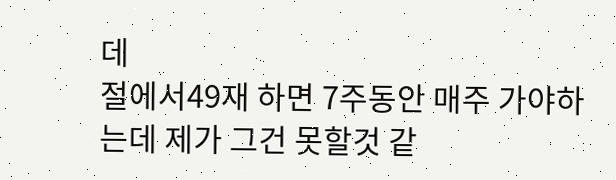데
절에서49재 하면 7주동안 매주 가야하는데 제가 그건 못할것 같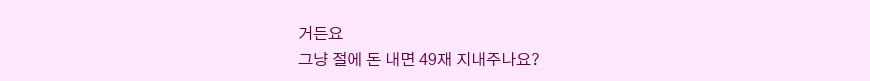거든요
그냥 절에 돈 내면 49재 지내주나요?